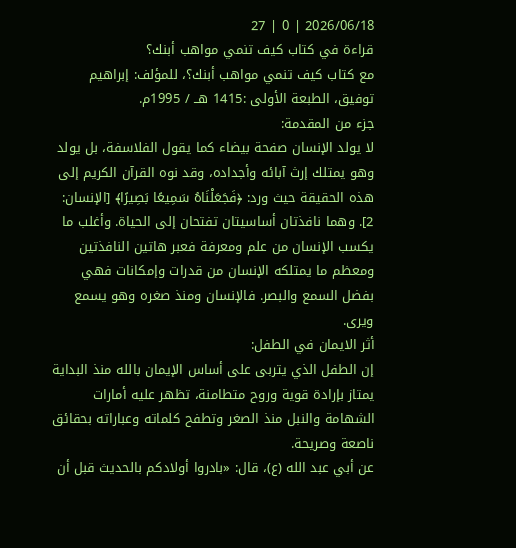2026/06/18 | 0 | 27
قراءة في كتاب كيف تنمي مواهب أبنك؟
مع كتاب كيف تنمي مواهب أبنك؟، للمؤلف: إبراهيم توفيق، الطبعة الأولى :1415 هــ / 1995م.
جزء من المقدمة:
لا يولد الإنسان صفحة بيضاء كما يقول الفلاسفة، بل يولد وهو يمتلك إرث آبائه وأجداده، وقد نوه القرآن الكريم إلى هذه الحقيقة حيث ورد: ﴿فَجَعَلْنَاهُ سَمِيعًا بَصِيرًا﴾ [الإنسان: 2]. وهما نافذتان أساسيتان تفتحان إلى الحياة. وأغلب ما يكسب الإنسان من علم ومعرفة فعبر هاتين النافذتين ومعظم ما يمتلكه الإنسان من قدرات وإمكانات فهي بفضل السمع والبصر. فالإنسان ومنذ صغره وهو يسمع ويرى.
أثر الايمان في الطفل:
إن الطفل الذي يتربى على أساس الإيمان بالله منذ البداية يمتاز بإرادة قوية وروح متطامنة، تظهر عليه أمارات الشهامة والنبل منذ الصغر وتطفح كلماته وعباراته بحقائق ناصعة وصريحة.
عن أبي عبد الله (ع)، قال: «بادروا أولادكم بالحديث قبل أن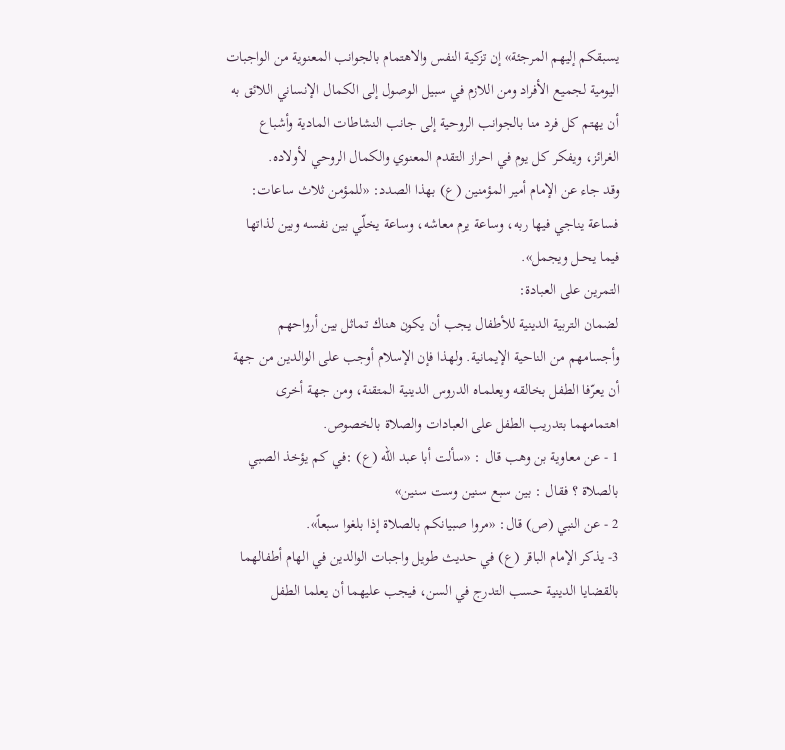يسبقكم إليهم المرجئة» إن تزكية النفس والاهتمام بالجوانب المعنوية من الواجبات اليومية لجميع الأفراد ومن اللازم في سبيل الوصول إلى الكمال الإنساني اللائق به أن يهتم كل فرد منا بالجوانب الروحية إلى جانب النشاطات المادية وأشباع الغرائز، ويفكر كل يوم في احراز التقدم المعنوي والكمال الروحي لأولاده.
وقد جاء عن الإمام أمير المؤمنين (ع) بهذا الصدد: «للمؤمن ثلاث ساعات: فساعة يناجي فيها ربه، وساعة يرم معاشه، وساعة يخلّي بين نفسه وبين لذاتها فيما يحــل ويجمل».
التمرين على العبادة:
لضمان التربية الدينية للأطفال يجب أن يكون هناك تماثل بين أرواحهم وأجسامهم من الناحية الإيمانية. ولهذا فإن الإسلام أوجب على الوالدين من جهة أن يعرّفا الطفل بخالقه ويعلمـاه الدروس الدينية المتقنة، ومن جهة أخرى اهتمامهما بتدريب الطفل على العبادات والصلاة بالخصوص.
1 - عن معاوية بن وهب قال : «سألت أبا عبد الله (ع) :في كم يؤخذ الصبي بالصلاة ؟ فقال : بين سبع سنين وست سنین»
2 - عن النبي (ص) قال: «مروا صبيانكم بالصلاة إذا بلغوا سبعاً».
3- يذكر الإمام الباقر (ع) في حديث طويل واجبات الوالدين في الهام أطفالهما بالقضايا الدينية حسب التدرج في السن، فيجب عليهما أن يعلما الطفل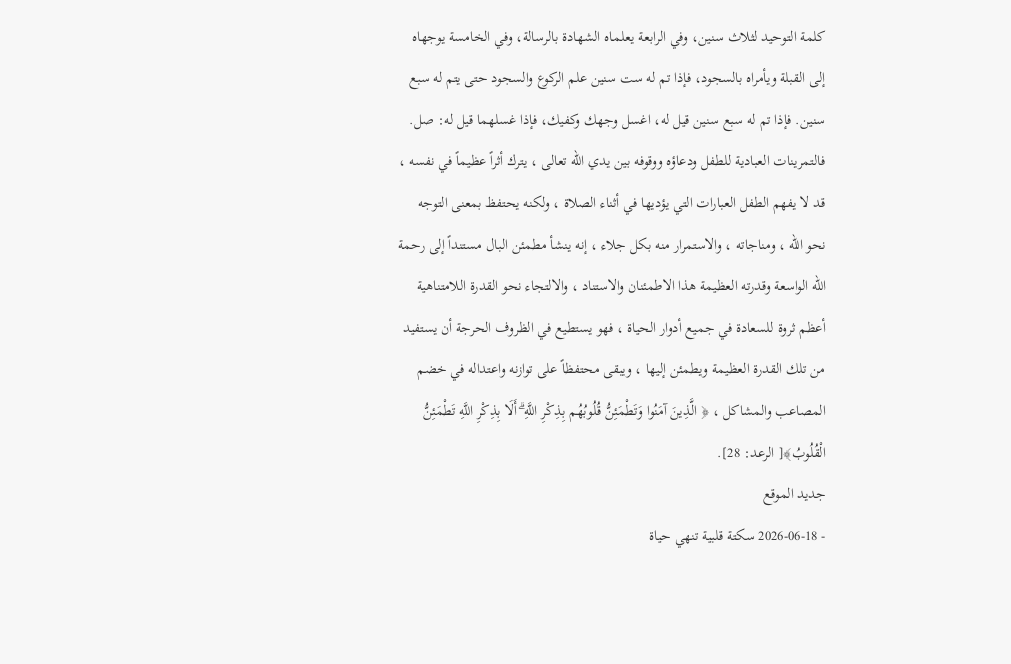كلمة التوحيد لثلاث سنين، وفي الرابعة يعلمـاه الشهادة بالرسالة، وفي الخامسة يوجهاه إلى القبلة ويأمراه بالسجود، فإذا تم له ست سنين علم الركوع والسجود حتى يتم له سبع سنين. فإذا تم له سبع سنين قيل له، اغسل وجهك وكفيك، فإذا غسلهما قيل له: صل.
فالتمرينات العبادية للطفل ودعاؤه ووقوفه بين يدي الله تعالى ، يترك أثراً عظيماً في نفسه ، قد لا يفهم الطفل العبارات التي يؤديها في أثناء الصلاة ، ولكنه يحتفظ بمعنى التوجه نحو الله ، ومناجاته ، والاستمرار منه بكل جلاء ، إنه ينشأ مطمئن البال مستنداً إلى رحمة الله الواسعة وقدرته العظيمة هذا الاطمئنان والاستناد ، والالتجاء نحو القدرة اللامتناهية أعظم ثروة للسعادة في جميع أدوار الحياة ، فهو يستطيع في الظروف الحرجة أن يستفيد من تلك القدرة العظيمة ويطمئن إليها ، ويبقى محتفظاً على توازنه واعتداله في خضم المصاعب والمشاكل ، ﴿ الَّذِينَ آمَنُوا وَتَطْمَئِنُّ قُلُوبُهُم بِذِكْرِ اللَّهِ ۗ أَلَا بِذِكْرِ اللَّهِ تَطْمَئِنُّ الْقُلُوبُ﴾[ الرعد: 28].
جديد الموقع
- 2026-06-18 سكتة قلبية تنهي حياة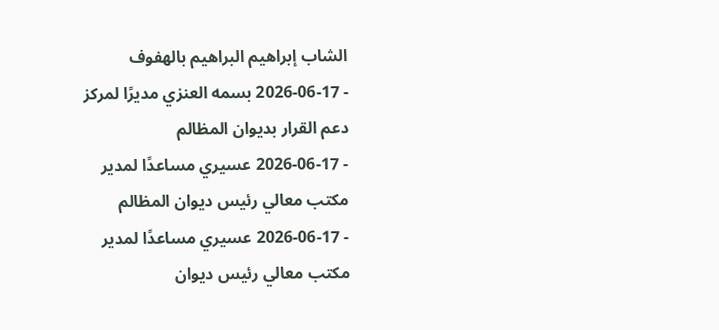الشاب إبراهيم البراهيم بالهفوف
- 2026-06-17 بسمه العنزي مديرًا لمركز دعم القرار بديوان المظالم
- 2026-06-17 عسيري مساعدًا لمدير مكتب معالي رئيس ديوان المظالم
- 2026-06-17 عسيري مساعدًا لمدير مكتب معالي رئيس ديوان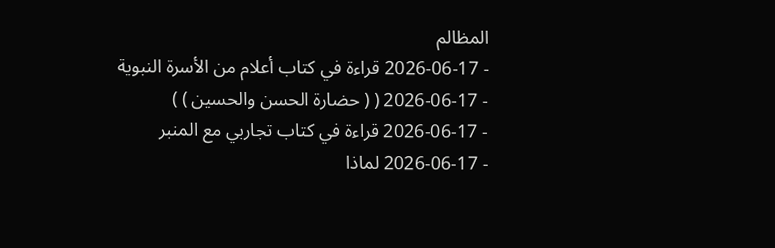المظالم
- 2026-06-17 قراءة في كتاب أعلام من الأسرة النبوية
- 2026-06-17 ( ( حضارة الحسن والحسين ) )
- 2026-06-17 قراءة في كتاب تجاربي مع المنبر
- 2026-06-17 لماذا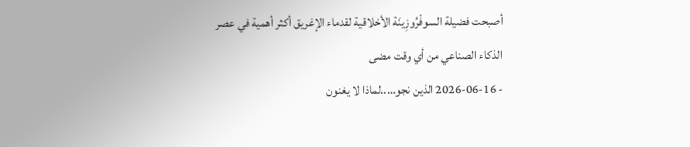أصبحت فضيلة السوفْرُوزِينَة الأخلاقية لقدماء الإغريق أكثر أهمية في عصر الذكاء الصناعي من أي وقت مضى
- 2026-06-16 الذين نجو…..لماذا لا يغنون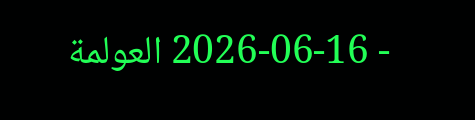- 2026-06-16 العولمة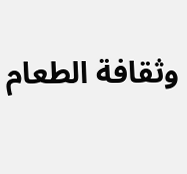وثقافة الطعام